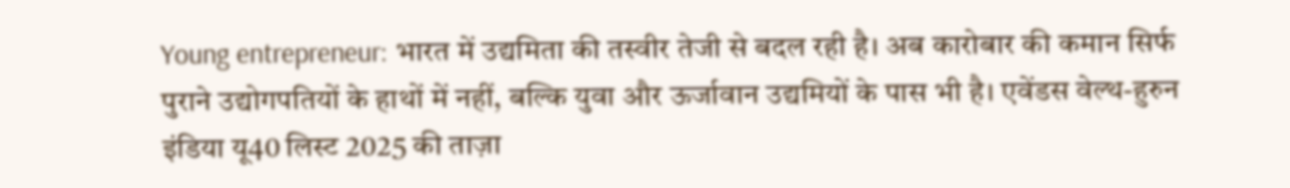Young entrepreneur: भारत में उद्यमिता की तस्वीर तेजी से बदल रही है। अब कारोबार की कमान सिर्फ पुराने उद्योगपतियों के हाथों में नहीं, बल्कि युवा और ऊर्जावान उद्यमियों के पास भी है। एवेंडस वेल्थ-हुरुन इंडिया यू40 लिस्ट 2025 की ताज़ा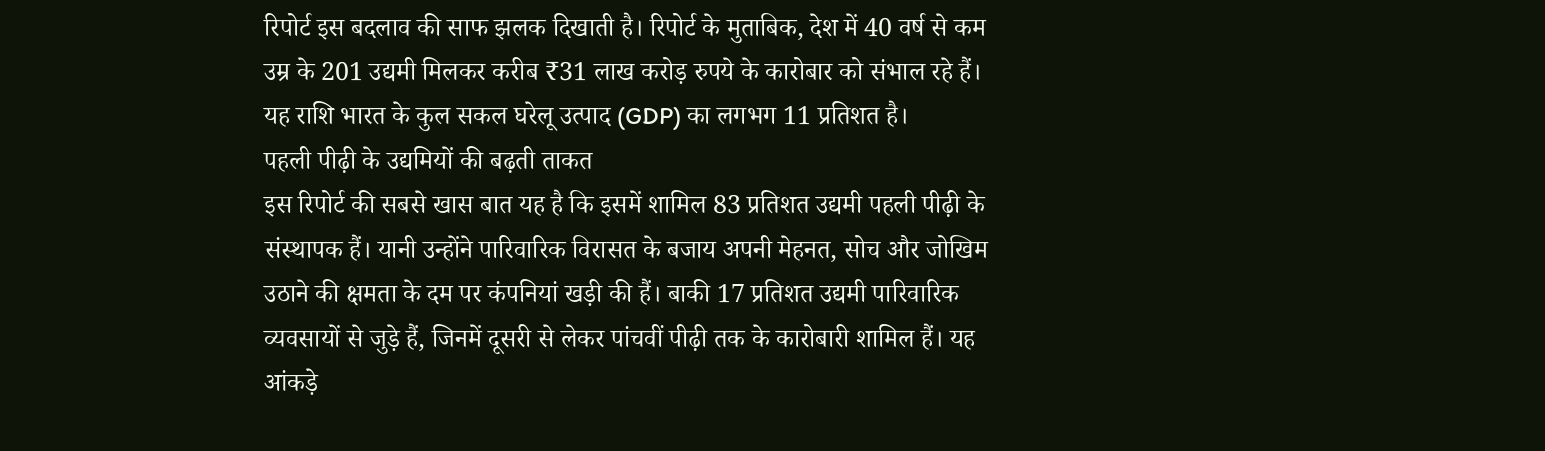रिपोर्ट इस बदलाव की साफ झलक दिखाती है। रिपोर्ट के मुताबिक, देश में 40 वर्ष से कम उम्र के 201 उद्यमी मिलकर करीब ₹31 लाख करोड़ रुपये के कारोबार को संभाल रहे हैं। यह राशि भारत के कुल सकल घरेलू उत्पाद (GDP) का लगभग 11 प्रतिशत है।
पहली पीढ़ी के उद्यमियों की बढ़ती ताकत
इस रिपोर्ट की सबसे खास बात यह है कि इसमें शामिल 83 प्रतिशत उद्यमी पहली पीढ़ी के संस्थापक हैं। यानी उन्होंने पारिवारिक विरासत के बजाय अपनी मेहनत, सोच और जोखिम उठाने की क्षमता के दम पर कंपनियां खड़ी की हैं। बाकी 17 प्रतिशत उद्यमी पारिवारिक व्यवसायों से जुड़े हैं, जिनमें दूसरी से लेकर पांचवीं पीढ़ी तक के कारोबारी शामिल हैं। यह आंकड़े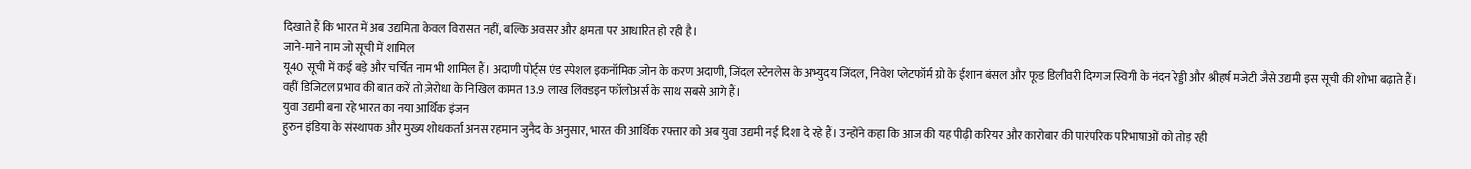दिखाते हैं कि भारत में अब उद्यमिता केवल विरासत नहीं, बल्कि अवसर और क्षमता पर आधारित हो रही है।
जाने-माने नाम जो सूची में शामिल
यू40 सूची में कई बड़े और चर्चित नाम भी शामिल हैं। अदाणी पोर्ट्स एंड स्पेशल इकनॉमिक ज़ोन के करण अदाणी, जिंदल स्टेनलेस के अभ्युदय जिंदल, निवेश प्लेटफॉर्म ग्रो के ईशान बंसल और फूड डिलीवरी दिग्गज स्विगी के नंदन रेड्डी और श्रीहर्ष मजेटी जैसे उद्यमी इस सूची की शोभा बढ़ाते हैं। वहीं डिजिटल प्रभाव की बात करें तो ज़ेरोधा के निखिल कामत 13.9 लाख लिंक्डइन फॉलोअर्स के साथ सबसे आगे हैं।
युवा उद्यमी बना रहे भारत का नया आर्थिक इंजन
हुरुन इंडिया के संस्थापक और मुख्य शोधकर्ता अनस रहमान जुनैद के अनुसार, भारत की आर्थिक रफ्तार को अब युवा उद्यमी नई दिशा दे रहे हैं। उन्होंने कहा कि आज की यह पीढ़ी करियर और कारोबार की पारंपरिक परिभाषाओं को तोड़ रही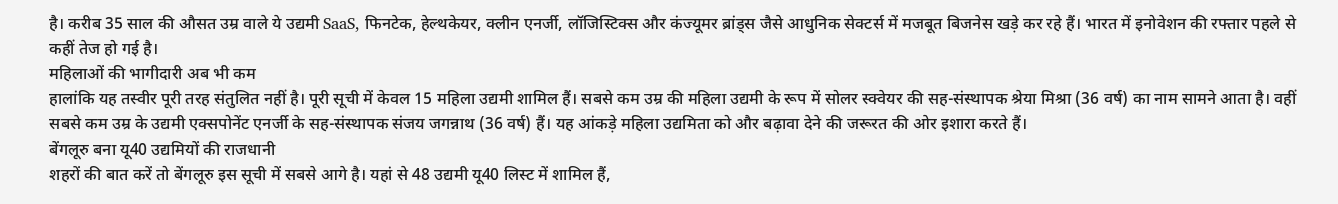है। करीब 35 साल की औसत उम्र वाले ये उद्यमी SaaS, फिनटेक, हेल्थकेयर, क्लीन एनर्जी, लॉजिस्टिक्स और कंज्यूमर ब्रांड्स जैसे आधुनिक सेक्टर्स में मजबूत बिजनेस खड़े कर रहे हैं। भारत में इनोवेशन की रफ्तार पहले से कहीं तेज हो गई है।
महिलाओं की भागीदारी अब भी कम
हालांकि यह तस्वीर पूरी तरह संतुलित नहीं है। पूरी सूची में केवल 15 महिला उद्यमी शामिल हैं। सबसे कम उम्र की महिला उद्यमी के रूप में सोलर स्क्वेयर की सह-संस्थापक श्रेया मिश्रा (36 वर्ष) का नाम सामने आता है। वहीं सबसे कम उम्र के उद्यमी एक्सपोनेंट एनर्जी के सह-संस्थापक संजय जगन्नाथ (36 वर्ष) हैं। यह आंकड़े महिला उद्यमिता को और बढ़ावा देने की जरूरत की ओर इशारा करते हैं।
बेंगलूरु बना यू40 उद्यमियों की राजधानी
शहरों की बात करें तो बेंगलूरु इस सूची में सबसे आगे है। यहां से 48 उद्यमी यू40 लिस्ट में शामिल हैं,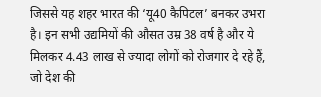जिससे यह शहर भारत की ‘यू40 कैपिटल’ बनकर उभरा है। इन सभी उद्यमियों की औसत उम्र 38 वर्ष है और ये मिलकर 4.43 लाख से ज्यादा लोगों को रोजगार दे रहे हैं, जो देश की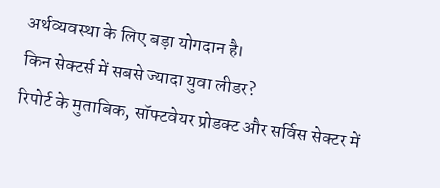अर्थव्यवस्था के लिए बड़ा योगदान है।
किन सेक्टर्स में सबसे ज्यादा युवा लीडर?
रिपोर्ट के मुताबिक, सॉफ्टवेयर प्रोडक्ट और सर्विस सेक्टर में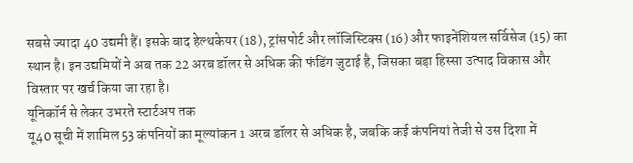सबसे ज्यादा 40 उद्यमी हैं। इसके बाद हेल्थकेयर (18), ट्रांसपोर्ट और लॉजिस्टिक्स (16) और फाइनेंशियल सर्विसेज (15) का स्थान है। इन उद्यमियों ने अब तक 22 अरब डॉलर से अधिक की फंडिंग जुटाई है, जिसका बड़ा हिस्सा उत्पाद विकास और विस्तार पर खर्च किया जा रहा है।
यूनिकॉर्न से लेकर उभरते स्टार्टअप तक
यू40 सूची में शामिल 53 कंपनियों का मूल्यांकन 1 अरब डॉलर से अधिक है, जबकि कई कंपनियां तेजी से उस दिशा में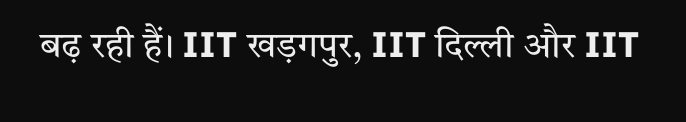बढ़ रही हैं। IIT खड़गपुर, IIT दिल्ली और IIT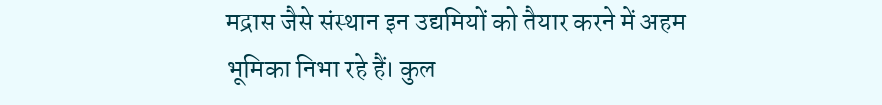मद्रास जैसे संस्थान इन उद्यमियों को तैयार करने में अहम भूमिका निभा रहे हैं। कुल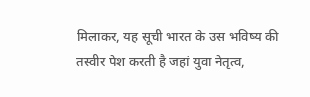मिलाकर, यह सूची भारत के उस भविष्य की तस्वीर पेश करती है जहां युवा नेतृत्व,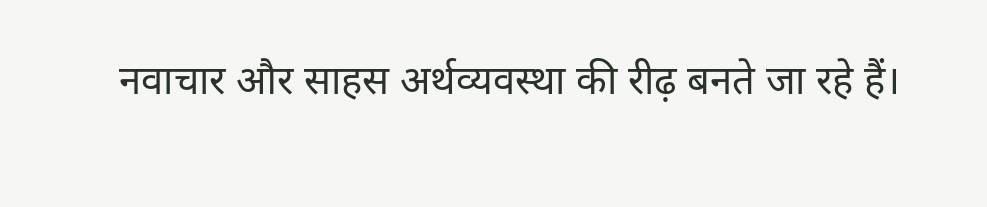नवाचार और साहस अर्थव्यवस्था की रीढ़ बनते जा रहे हैं।